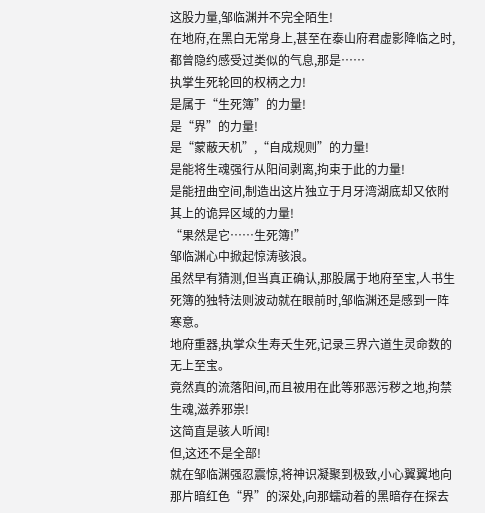这股力量,邹临渊并不完全陌生!
在地府,在黑白无常身上,甚至在泰山府君虚影降临之时,都曾隐约感受过类似的气息,那是……
执掌生死轮回的权柄之力!
是属于“生死簿”的力量!
是“界”的力量!
是“蒙蔽天机”,“自成规则”的力量!
是能将生魂强行从阳间剥离,拘束于此的力量!
是能扭曲空间,制造出这片独立于月牙湾湖底却又依附其上的诡异区域的力量!
“果然是它……生死簿!”
邹临渊心中掀起惊涛骇浪。
虽然早有猜测,但当真正确认,那股属于地府至宝,人书生死簿的独特法则波动就在眼前时,邹临渊还是感到一阵寒意。
地府重器,执掌众生寿夭生死,记录三界六道生灵命数的无上至宝。
竟然真的流落阳间,而且被用在此等邪恶污秽之地,拘禁生魂,滋养邪祟!
这简直是骇人听闻!
但,这还不是全部!
就在邹临渊强忍震惊,将神识凝聚到极致,小心翼翼地向那片暗红色“界”的深处,向那蠕动着的黑暗存在探去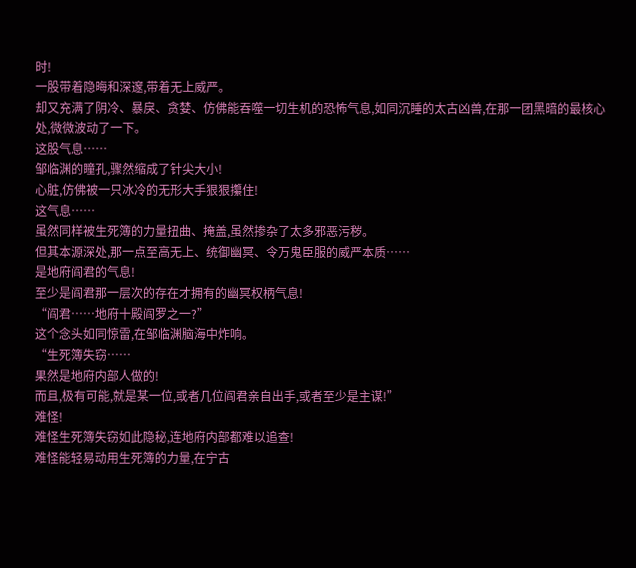时!
一股带着隐晦和深邃,带着无上威严。
却又充满了阴冷、暴戾、贪婪、仿佛能吞噬一切生机的恐怖气息,如同沉睡的太古凶兽,在那一团黑暗的最核心处,微微波动了一下。
这股气息……
邹临渊的瞳孔,骤然缩成了针尖大小!
心脏,仿佛被一只冰冷的无形大手狠狠攥住!
这气息……
虽然同样被生死簿的力量扭曲、掩盖,虽然掺杂了太多邪恶污秽。
但其本源深处,那一点至高无上、统御幽冥、令万鬼臣服的威严本质……
是地府阎君的气息!
至少是阎君那一层次的存在才拥有的幽冥权柄气息!
“阎君……地府十殿阎罗之一?”
这个念头如同惊雷,在邹临渊脑海中炸响。
“生死簿失窃……
果然是地府内部人做的!
而且,极有可能,就是某一位,或者几位阎君亲自出手,或者至少是主谋!”
难怪!
难怪生死簿失窃如此隐秘,连地府内部都难以追查!
难怪能轻易动用生死簿的力量,在宁古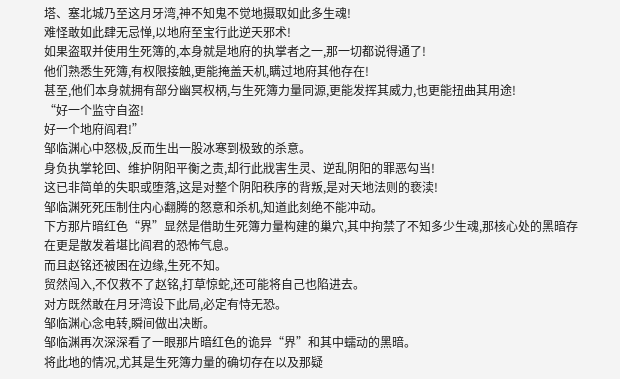塔、塞北城乃至这月牙湾,神不知鬼不觉地摄取如此多生魂!
难怪敢如此肆无忌惮,以地府至宝行此逆天邪术!
如果盗取并使用生死簿的,本身就是地府的执掌者之一,那一切都说得通了!
他们熟悉生死簿,有权限接触,更能掩盖天机,瞒过地府其他存在!
甚至,他们本身就拥有部分幽冥权柄,与生死簿力量同源,更能发挥其威力,也更能扭曲其用途!
“好一个监守自盗!
好一个地府阎君!”
邹临渊心中怒极,反而生出一股冰寒到极致的杀意。
身负执掌轮回、维护阴阳平衡之责,却行此戕害生灵、逆乱阴阳的罪恶勾当!
这已非简单的失职或堕落,这是对整个阴阳秩序的背叛,是对天地法则的亵渎!
邹临渊死死压制住内心翻腾的怒意和杀机,知道此刻绝不能冲动。
下方那片暗红色“界”显然是借助生死簿力量构建的巢穴,其中拘禁了不知多少生魂,那核心处的黑暗存在更是散发着堪比阎君的恐怖气息。
而且赵铭还被困在边缘,生死不知。
贸然闯入,不仅救不了赵铭,打草惊蛇,还可能将自己也陷进去。
对方既然敢在月牙湾设下此局,必定有恃无恐。
邹临渊心念电转,瞬间做出决断。
邹临渊再次深深看了一眼那片暗红色的诡异“界”和其中蠕动的黑暗。
将此地的情况,尤其是生死簿力量的确切存在以及那疑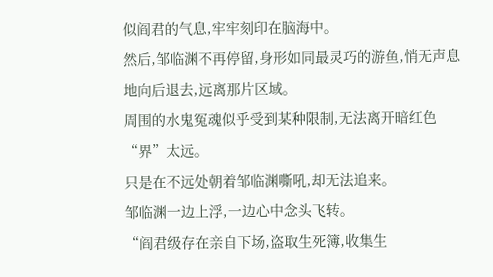似阎君的气息,牢牢刻印在脑海中。
然后,邹临渊不再停留,身形如同最灵巧的游鱼,悄无声息地向后退去,远离那片区域。
周围的水鬼冤魂似乎受到某种限制,无法离开暗红色“界”太远。
只是在不远处朝着邹临渊嘶吼,却无法追来。
邹临渊一边上浮,一边心中念头飞转。
“阎君级存在亲自下场,盗取生死簿,收集生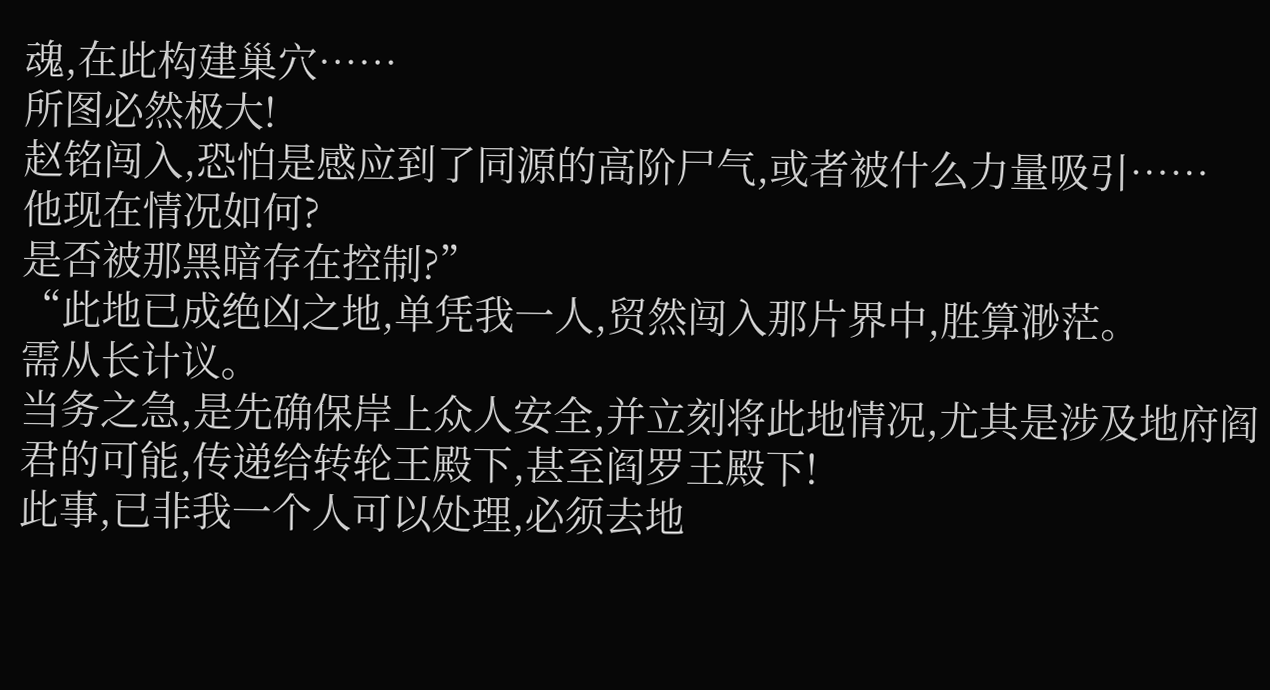魂,在此构建巢穴……
所图必然极大!
赵铭闯入,恐怕是感应到了同源的高阶尸气,或者被什么力量吸引……
他现在情况如何?
是否被那黑暗存在控制?”
“此地已成绝凶之地,单凭我一人,贸然闯入那片界中,胜算渺茫。
需从长计议。
当务之急,是先确保岸上众人安全,并立刻将此地情况,尤其是涉及地府阎君的可能,传递给转轮王殿下,甚至阎罗王殿下!
此事,已非我一个人可以处理,必须去地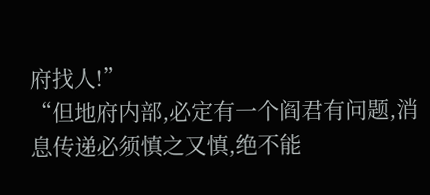府找人!”
“但地府内部,必定有一个阎君有问题,消息传递必须慎之又慎,绝不能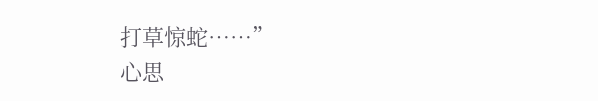打草惊蛇……”
心思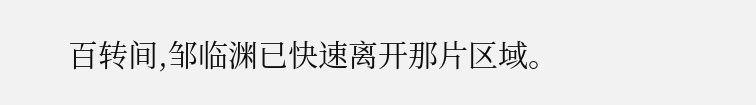百转间,邹临渊已快速离开那片区域。